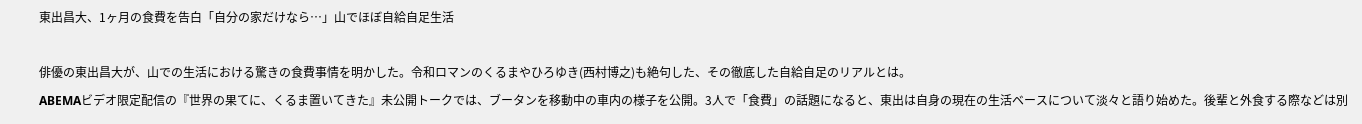東出昌大、1ヶ月の食費を告白「自分の家だけなら…」山でほぼ自給自足生活

俳優の東出昌大が、山での生活における驚きの食費事情を明かした。令和ロマンのくるまやひろゆき(西村博之)も絶句した、その徹底した自給自足のリアルとは。
ABEMAビデオ限定配信の『世界の果てに、くるま置いてきた』未公開トークでは、ブータンを移動中の車内の様子を公開。3人で「食費」の話題になると、東出は自身の現在の生活ベースについて淡々と語り始めた。後輩と外食する際などは別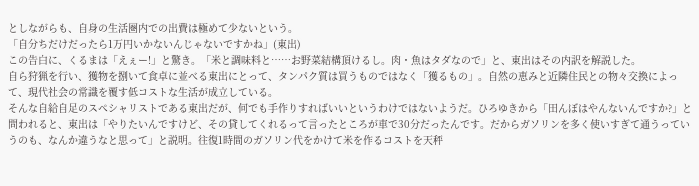としながらも、自身の生活圏内での出費は極めて少ないという。
「自分ちだけだったら1万円いかないんじゃないですかね」(東出)
この告白に、くるまは「えぇー!」と驚き。「米と調味料と……お野菜結構頂けるし。肉・魚はタダなので」と、東出はその内訳を解説した。
自ら狩猟を行い、獲物を捌いて食卓に並べる東出にとって、タンパク質は買うものではなく「獲るもの」。自然の恵みと近隣住民との物々交換によって、現代社会の常識を覆す低コストな生活が成立している。
そんな自給自足のスペシャリストである東出だが、何でも手作りすればいいというわけではないようだ。ひろゆきから「田んぼはやんないんですか?」と問われると、東出は「やりたいんですけど、その貸してくれるって言ったところが車で30分だったんです。だからガソリンを多く使いすぎて通うっていうのも、なんか違うなと思って」と説明。往復1時間のガソリン代をかけて米を作るコストを天秤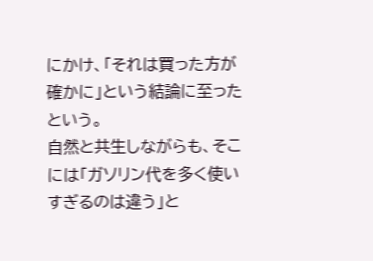にかけ、「それは買った方が確かに」という結論に至ったという。
自然と共生しながらも、そこには「ガソリン代を多く使いすぎるのは違う」と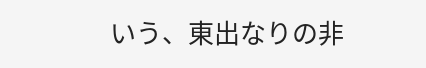いう、東出なりの非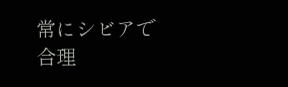常にシビアで合理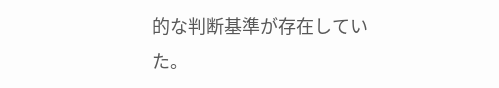的な判断基準が存在していた。